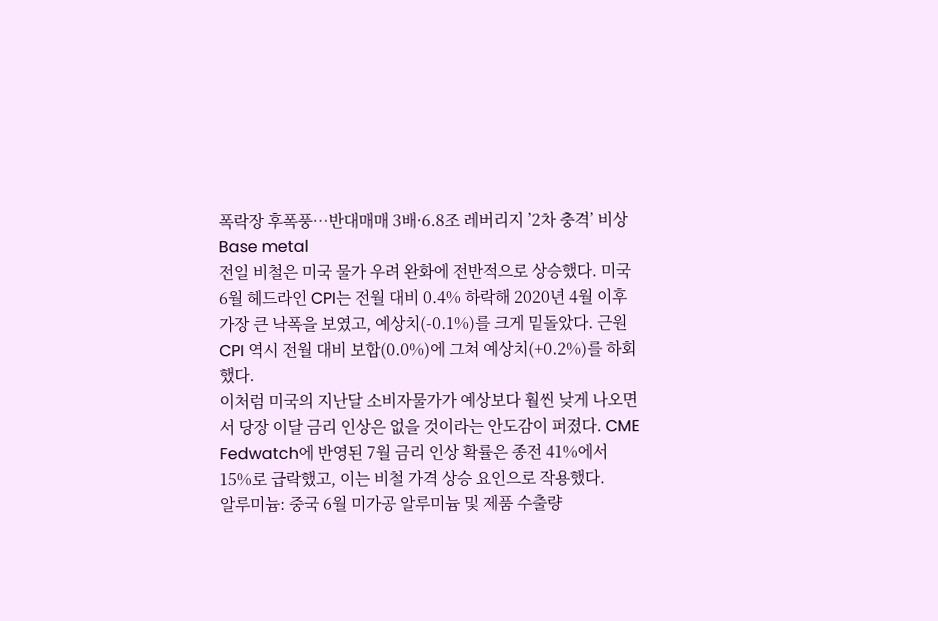폭락장 후폭풍…반대매매 3배·6.8조 레버리지 ’2차 충격’ 비상
Base metal
전일 비철은 미국 물가 우려 완화에 전반적으로 상승했다. 미국 6월 헤드라인 CPI는 전월 대비 0.4% 하락해 2020년 4월 이후 가장 큰 낙폭을 보였고, 예상치(-0.1%)를 크게 밑돌았다. 근원 CPI 역시 전월 대비 보합(0.0%)에 그쳐 예상치(+0.2%)를 하회했다.
이처럼 미국의 지난달 소비자물가가 예상보다 훨씬 낮게 나오면서 당장 이달 금리 인상은 없을 것이라는 안도감이 퍼졌다. CME Fedwatch에 반영된 7월 금리 인상 확률은 종전 41%에서 15%로 급락했고, 이는 비철 가격 상승 요인으로 작용했다.
알루미늄: 중국 6월 미가공 알루미늄 및 제품 수출량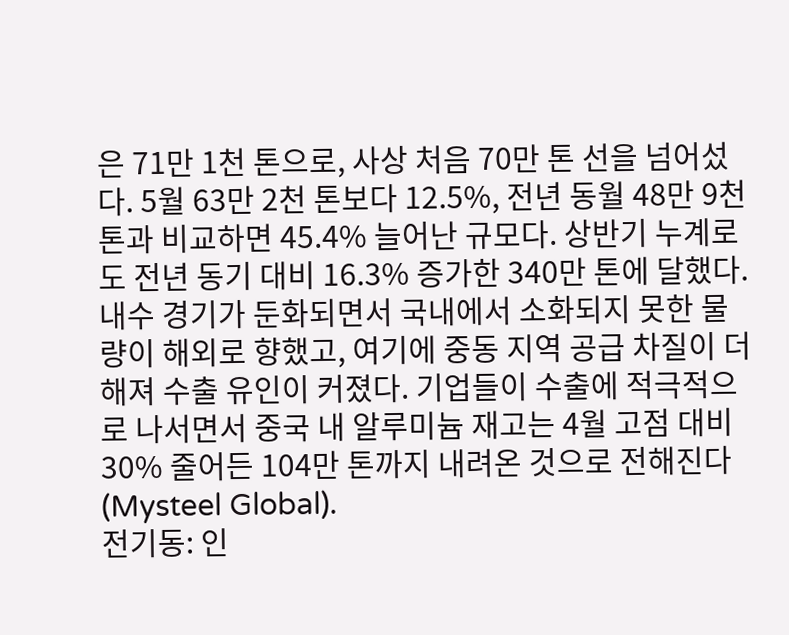은 71만 1천 톤으로, 사상 처음 70만 톤 선을 넘어섰다. 5월 63만 2천 톤보다 12.5%, 전년 동월 48만 9천 톤과 비교하면 45.4% 늘어난 규모다. 상반기 누계로도 전년 동기 대비 16.3% 증가한 340만 톤에 달했다.
내수 경기가 둔화되면서 국내에서 소화되지 못한 물량이 해외로 향했고, 여기에 중동 지역 공급 차질이 더해져 수출 유인이 커졌다. 기업들이 수출에 적극적으로 나서면서 중국 내 알루미늄 재고는 4월 고점 대비 30% 줄어든 104만 톤까지 내려온 것으로 전해진다(Mysteel Global).
전기동: 인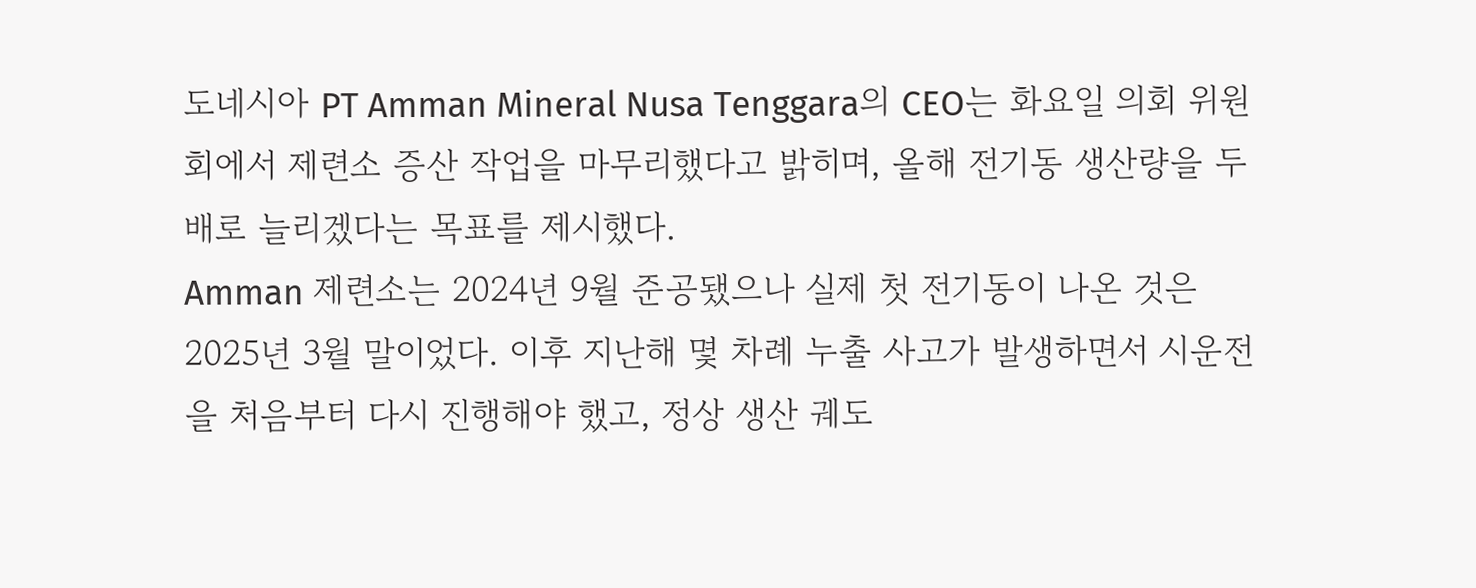도네시아 PT Amman Mineral Nusa Tenggara의 CEO는 화요일 의회 위원회에서 제련소 증산 작업을 마무리했다고 밝히며, 올해 전기동 생산량을 두 배로 늘리겠다는 목표를 제시했다.
Amman 제련소는 2024년 9월 준공됐으나 실제 첫 전기동이 나온 것은 2025년 3월 말이었다. 이후 지난해 몇 차례 누출 사고가 발생하면서 시운전을 처음부터 다시 진행해야 했고, 정상 생산 궤도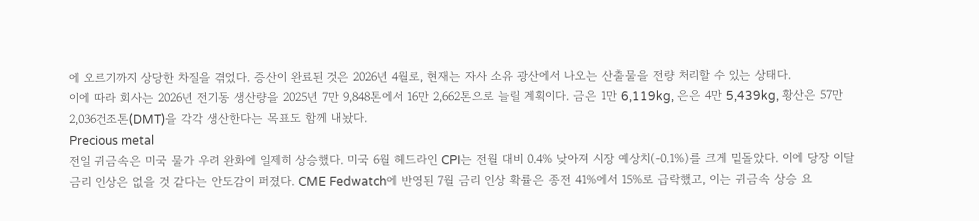에 오르기까지 상당한 차질을 겪었다. 증산이 완료된 것은 2026년 4월로, 현재는 자사 소유 광산에서 나오는 산출물을 전량 처리할 수 있는 상태다.
이에 따라 회사는 2026년 전기동 생산량을 2025년 7만 9,848톤에서 16만 2,662톤으로 늘릴 계획이다. 금은 1만 6,119kg, 은은 4만 5,439kg, 황산은 57만 2,036건조톤(DMT)을 각각 생산한다는 목표도 함께 내놨다.
Precious metal
전일 귀금속은 미국 물가 우려 완화에 일제히 상승했다. 미국 6월 헤드라인 CPI는 전월 대비 0.4% 낮아져 시장 예상치(-0.1%)를 크게 밑돌았다. 이에 당장 이달 금리 인상은 없을 것 같다는 안도감이 퍼졌다. CME Fedwatch에 반영된 7월 금리 인상 확률은 종전 41%에서 15%로 급락했고, 이는 귀금속 상승 요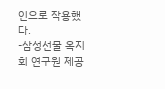인으로 작용했다.
-삼성선물 옥지회 연구원 제공